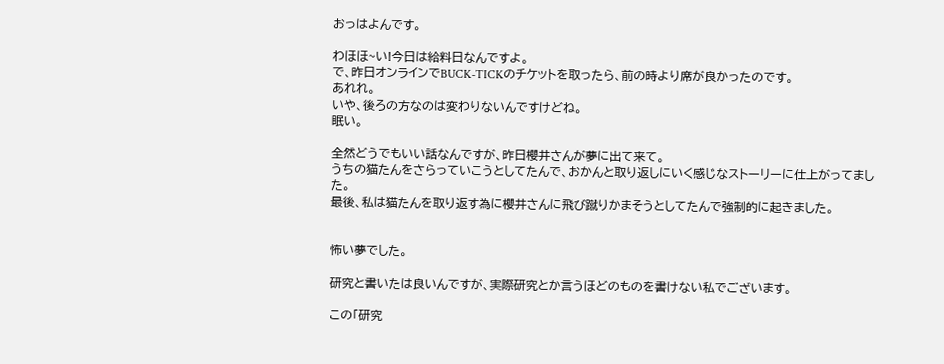おっはよんです。

わほほ~い!今日は給料日なんですよ。
で、昨日オンラインでBUCK-TICKのチケットを取ったら、前の時より席が良かったのです。
あれれ。
いや、後ろの方なのは変わりないんですけどね。
眠い。

全然どうでもいい話なんですが、昨日櫻井さんが夢に出て来て。
うちの猫たんをさらっていこうとしてたんで、おかんと取り返しにいく感じなストーリーに仕上がってました。
最後、私は猫たんを取り返す為に櫻井さんに飛び蹴りかまそうとしてたんで強制的に起きました。


怖い夢でした。

研究と書いたは良いんですが、実際研究とか言うほどのものを書けない私でございます。

この「研究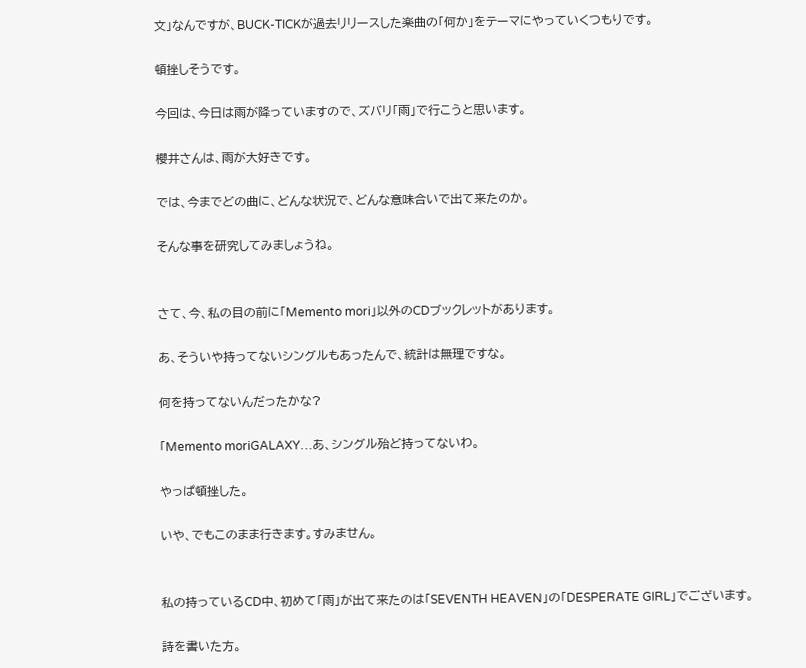文」なんですが、BUCK-TICKが過去リリースした楽曲の「何か」をテーマにやっていくつもりです。

頓挫しそうです。

今回は、今日は雨が降っていますので、ズバリ「雨」で行こうと思います。

櫻井さんは、雨が大好きです。

では、今までどの曲に、どんな状況で、どんな意味合いで出て来たのか。

そんな事を研究してみましょうね。


さて、今、私の目の前に「Memento mori」以外のCDブックレットがあります。

あ、そういや持ってないシングルもあったんで、統計は無理ですな。

何を持ってないんだったかな?

「Memento moriGALAXY…あ、シングル殆ど持ってないわ。

やっぱ頓挫した。

いや、でもこのまま行きます。すみません。


私の持っているCD中、初めて「雨」が出て来たのは「SEVENTH HEAVEN」の「DESPERATE GIRL」でございます。

詩を書いた方。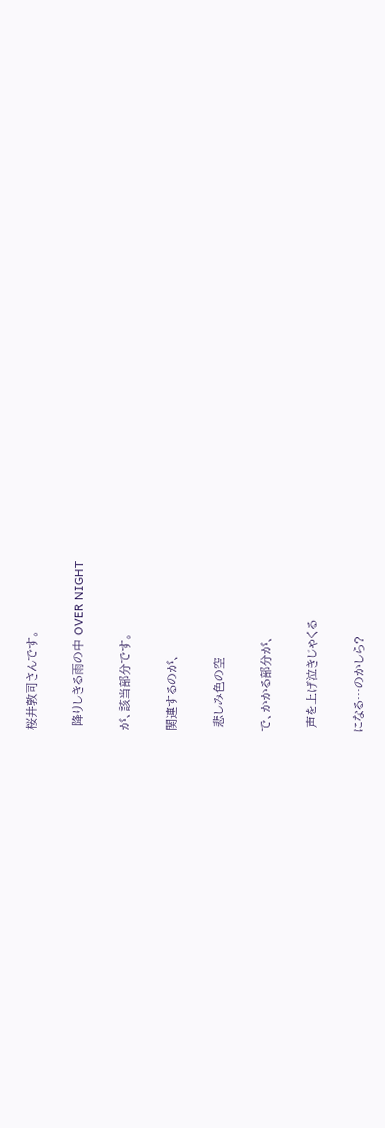桜井敦司さんです。

 降りしきる雨の中 OVER NIGHT

が、該当部分です。

関連するのが、

 悲しみ色の空

で、かかる部分が、

 声を上げ泣きじゃくる

になる…のかしら?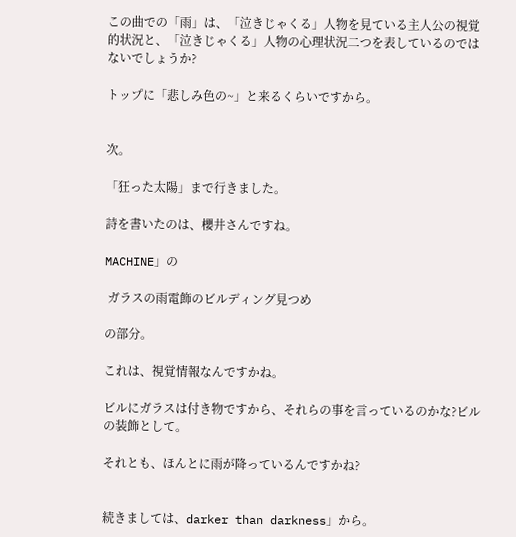この曲での「雨」は、「泣きじゃくる」人物を見ている主人公の視覚的状況と、「泣きじゃくる」人物の心理状況二つを表しているのではないでしょうか?

トップに「悲しみ色の~」と来るくらいですから。


次。

「狂った太陽」まで行きました。

詩を書いたのは、櫻井さんですね。

MACHINE」の

 ガラスの雨電飾のビルディング見つめ

の部分。

これは、視覚情報なんですかね。

ビルにガラスは付き物ですから、それらの事を言っているのかな?ビルの装飾として。

それとも、ほんとに雨が降っているんですかね?


続きましては、darker than darkness」から。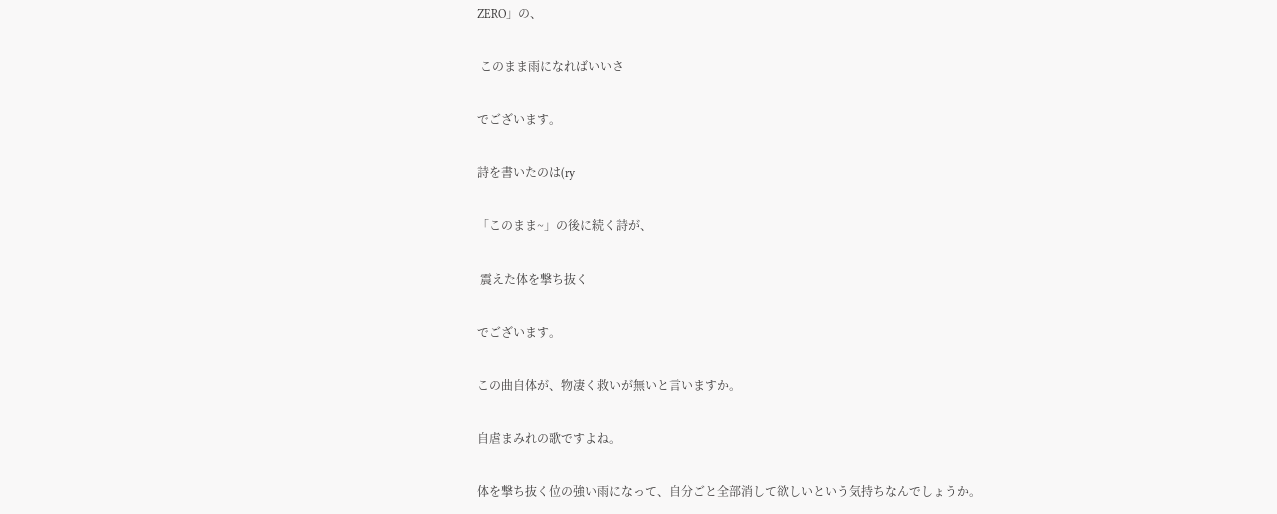ZERO」の、

 このまま雨になればいいさ

でございます。

詩を書いたのは(ry

「このまま~」の後に続く詩が、

 震えた体を撃ち抜く

でございます。

この曲自体が、物凄く救いが無いと言いますか。

自虐まみれの歌ですよね。

体を撃ち抜く位の強い雨になって、自分ごと全部消して欲しいという気持ちなんでしょうか。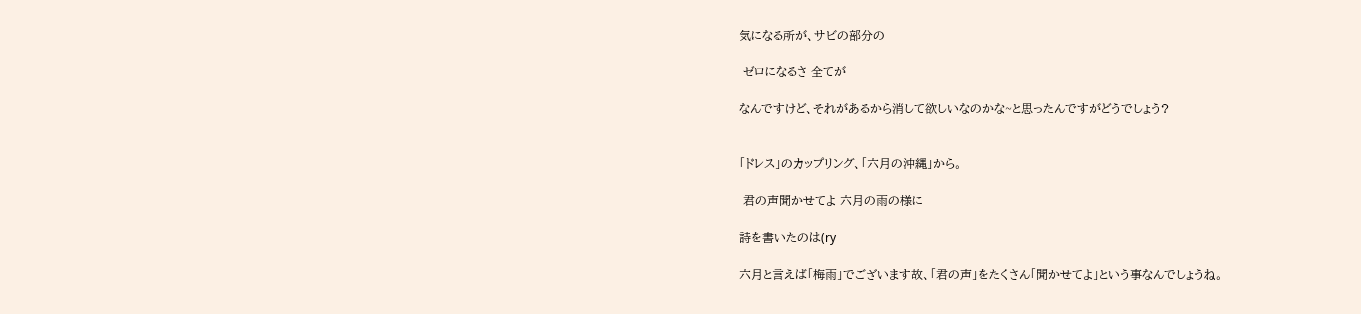気になる所が、サビの部分の

 ゼロになるさ 全てが

なんですけど、それがあるから消して欲しいなのかな~と思ったんですがどうでしょう?


「ドレス」のカップリング、「六月の沖縄」から。

 君の声聞かせてよ 六月の雨の様に

詩を書いたのは(ry

六月と言えば「梅雨」でございます故、「君の声」をたくさん「聞かせてよ」という事なんでしょうね。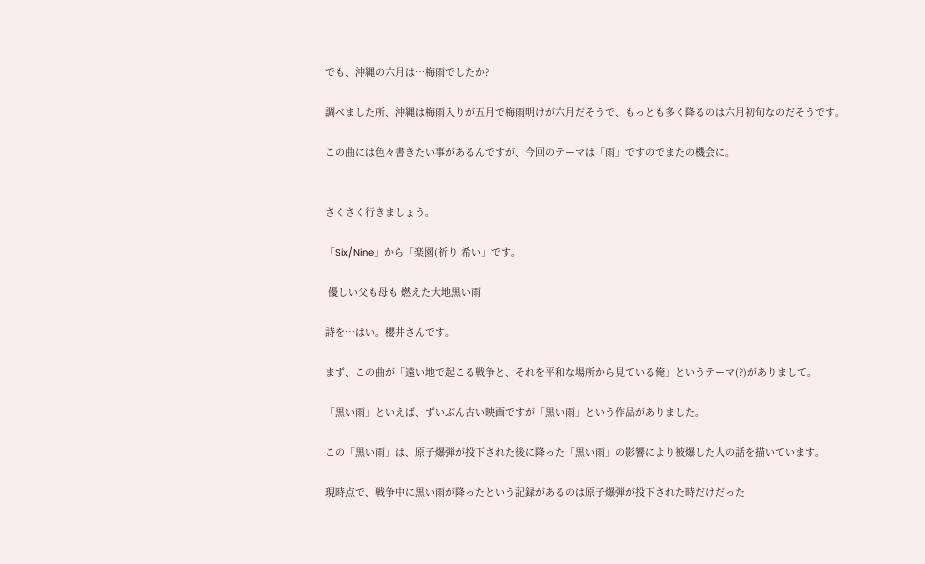でも、沖縄の六月は…梅雨でしたか?

調べました所、沖縄は梅雨入りが五月で梅雨明けが六月だそうで、もっとも多く降るのは六月初旬なのだそうです。

この曲には色々書きたい事があるんですが、今回のテーマは「雨」ですのでまたの機会に。


さくさく行きましょう。

「Six/Nine」から「楽園(祈り 希い」です。

 優しい父も母も 燃えた大地黒い雨

詩を…はい。櫻井さんです。

まず、この曲が「遠い地で起こる戦争と、それを平和な場所から見ている俺」というテーマ(?)がありまして。

「黒い雨」といえば、ずいぶん古い映画ですが「黒い雨」という作品がありました。

この「黒い雨」は、原子爆弾が投下された後に降った「黒い雨」の影響により被爆した人の話を描いています。

現時点で、戦争中に黒い雨が降ったという記録があるのは原子爆弾が投下された時だけだった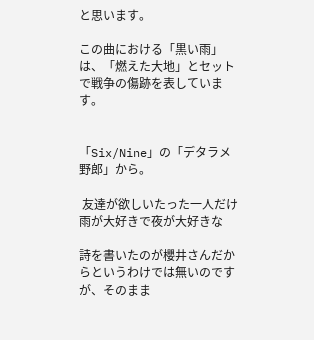と思います。

この曲における「黒い雨」は、「燃えた大地」とセットで戦争の傷跡を表しています。


「Six/Nine」の「デタラメ野郎」から。

 友達が欲しいたった一人だけ 雨が大好きで夜が大好きな

詩を書いたのが櫻井さんだからというわけでは無いのですが、そのまま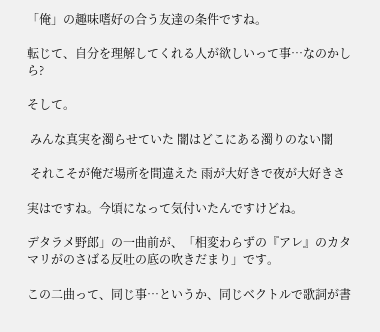「俺」の趣味嗜好の合う友達の条件ですね。

転じて、自分を理解してくれる人が欲しいって事…なのかしら?

そして。

 みんな真実を濁らせていた 闇はどこにある濁りのない闇

 それこそが俺だ場所を間違えた 雨が大好きで夜が大好きさ

実はですね。今頃になって気付いたんですけどね。

デタラメ野郎」の一曲前が、「相変わらずの『アレ』のカタマリがのさばる反吐の底の吹きだまり」です。

この二曲って、同じ事…というか、同じベクトルで歌詞が書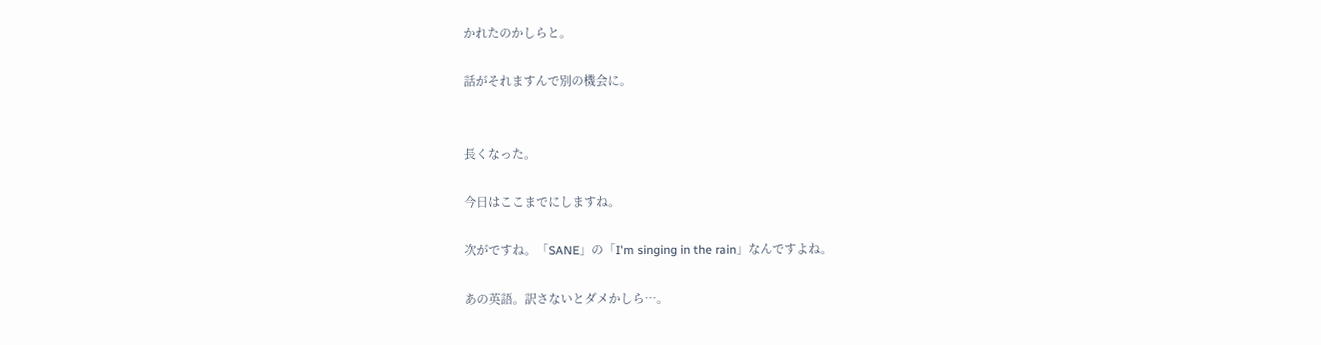かれたのかしらと。

話がそれますんで別の機会に。


長くなった。

今日はここまでにしますね。

次がですね。「SANE」の「I'm singing in the rain」なんですよね。

あの英語。訳さないとダメかしら…。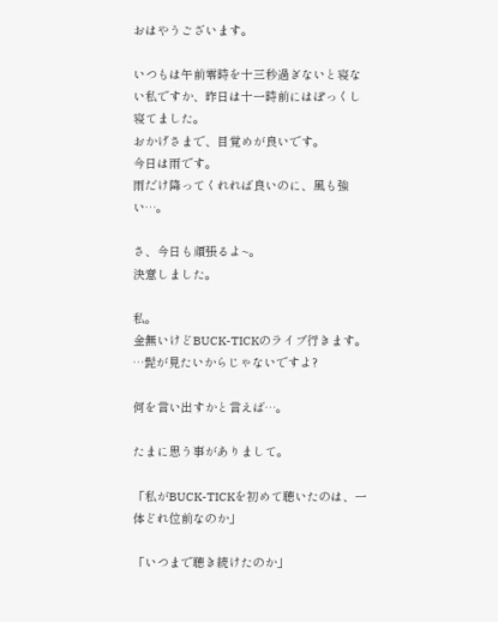おはやうございます。

いつもは午前零時を十三秒過ぎないと寝ない私ですか、昨日は十一時前にはぽっくし寝てました。
おかげさまで、目覚めが良いです。
今日は雨です。
雨だけ降ってくれれば良いのに、風も強い…。

さ、今日も頑張るよ~。
決意しました。

私。
金無いけどBUCK-TICKのライブ行きます。
…髭が見たいからじゃないですよ?

何を言い出すかと言えば…。

たまに思う事がありまして。

「私がBUCK-TICKを初めて聴いたのは、一体どれ位前なのか」

「いつまで聴き続けたのか」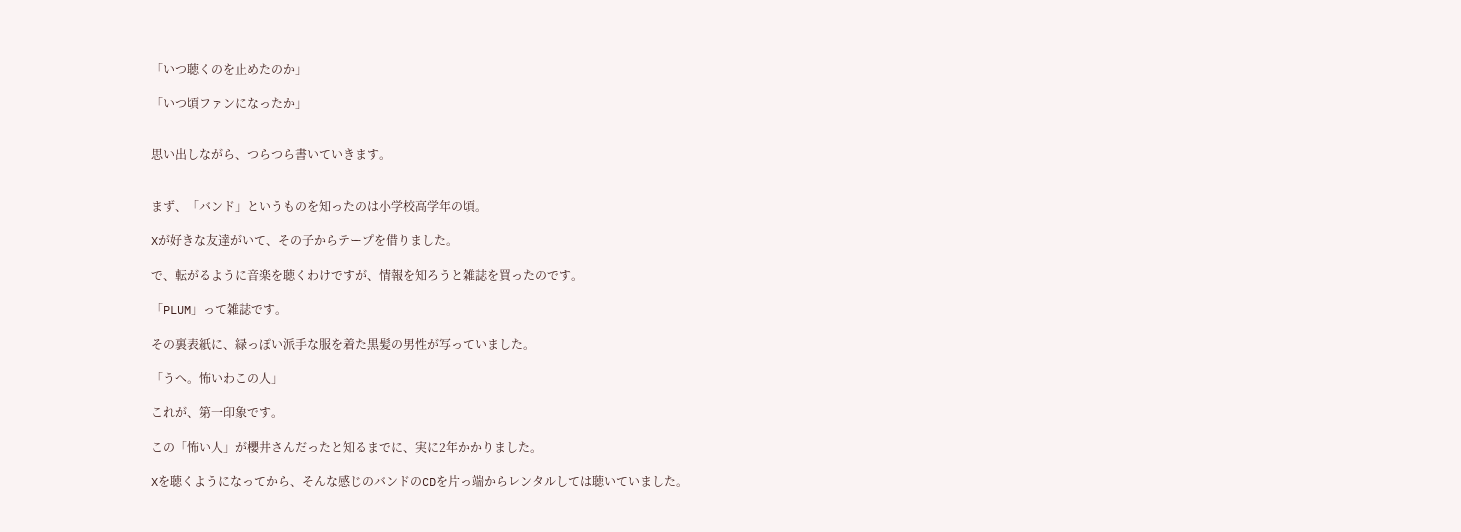「いつ聴くのを止めたのか」

「いつ頃ファンになったか」


思い出しながら、つらつら書いていきます。


まず、「バンド」というものを知ったのは小学校高学年の頃。

Xが好きな友達がいて、その子からテープを借りました。

で、転がるように音楽を聴くわけですが、情報を知ろうと雑誌を買ったのです。

「PLUM」って雑誌です。

その裏表紙に、緑っぽい派手な服を着た黒髪の男性が写っていました。

「うへ。怖いわこの人」

これが、第一印象です。

この「怖い人」が櫻井さんだったと知るまでに、実に2年かかりました。

Xを聴くようになってから、そんな感じのバンドのCDを片っ端からレンタルしては聴いていました。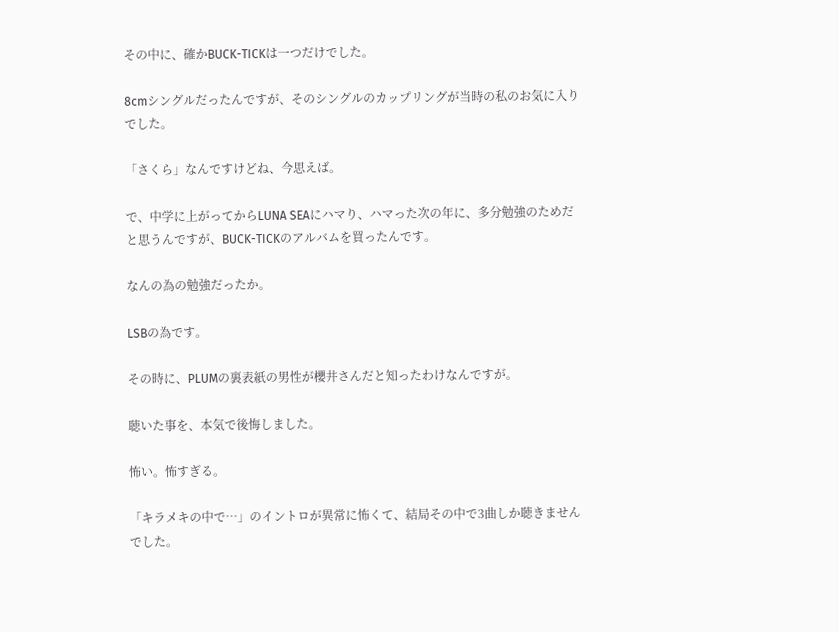その中に、確かBUCK-TICKは一つだけでした。

8cmシングルだったんですが、そのシングルのカップリングが当時の私のお気に入りでした。

「さくら」なんですけどね、今思えば。

で、中学に上がってからLUNA SEAにハマり、ハマった次の年に、多分勉強のためだと思うんですが、BUCK-TICKのアルバムを買ったんです。

なんの為の勉強だったか。

LSBの為です。

その時に、PLUMの裏表紙の男性が櫻井さんだと知ったわけなんですが。

聴いた事を、本気で後悔しました。

怖い。怖すぎる。

「キラメキの中で…」のイントロが異常に怖くて、結局その中で3曲しか聴きませんでした。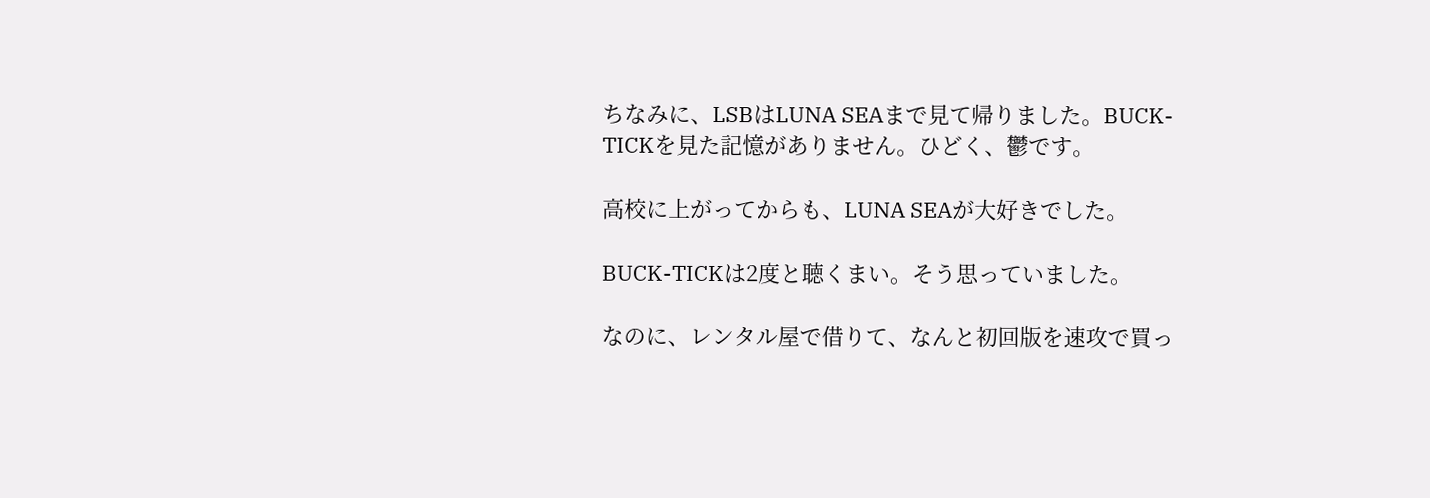ちなみに、LSBはLUNA SEAまで見て帰りました。BUCK-TICKを見た記憶がありません。ひどく、鬱です。

高校に上がってからも、LUNA SEAが大好きでした。

BUCK-TICKは2度と聴くまい。そう思っていました。

なのに、レンタル屋で借りて、なんと初回版を速攻で買っ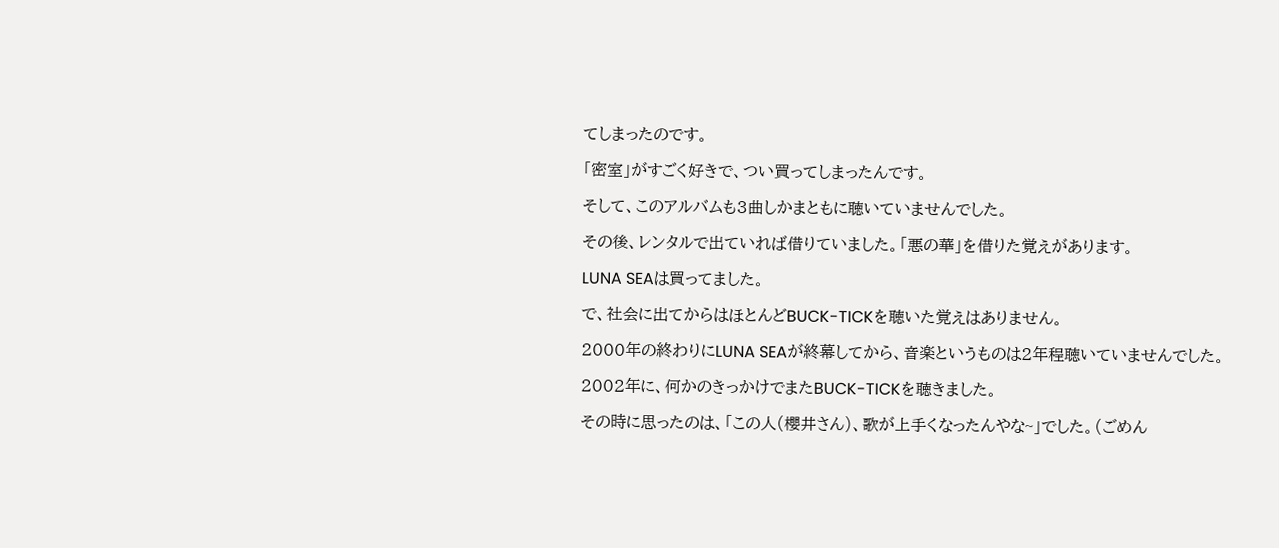てしまったのです。

「密室」がすごく好きで、つい買ってしまったんです。

そして、このアルバムも3曲しかまともに聴いていませんでした。

その後、レンタルで出ていれば借りていました。「悪の華」を借りた覚えがあります。

LUNA SEAは買ってました。

で、社会に出てからはほとんどBUCK-TICKを聴いた覚えはありません。

2000年の終わりにLUNA SEAが終幕してから、音楽というものは2年程聴いていませんでした。

2002年に、何かのきっかけでまたBUCK-TICKを聴きました。

その時に思ったのは、「この人(櫻井さん)、歌が上手くなったんやな~」でした。(ごめん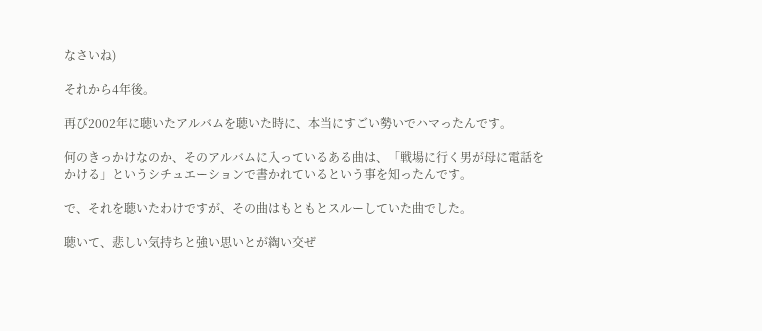なさいね)

それから4年後。

再び2002年に聴いたアルバムを聴いた時に、本当にすごい勢いでハマったんです。

何のきっかけなのか、そのアルバムに入っているある曲は、「戦場に行く男が母に電話をかける」というシチュエーションで書かれているという事を知ったんです。

で、それを聴いたわけですが、その曲はもともとスルーしていた曲でした。

聴いて、悲しい気持ちと強い思いとが綯い交ぜ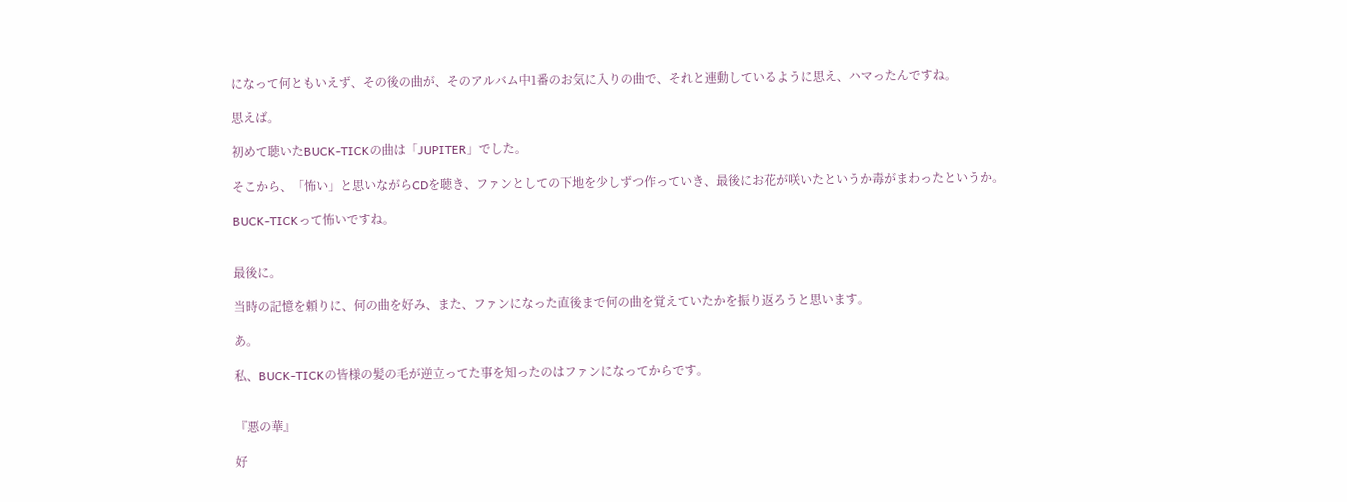になって何ともいえず、その後の曲が、そのアルバム中1番のお気に入りの曲で、それと連動しているように思え、ハマったんですね。

思えば。

初めて聴いたBUCK-TICKの曲は「JUPITER」でした。

そこから、「怖い」と思いながらCDを聴き、ファンとしての下地を少しずつ作っていき、最後にお花が咲いたというか毒がまわったというか。

BUCK-TICKって怖いですね。


最後に。

当時の記憶を頼りに、何の曲を好み、また、ファンになった直後まで何の曲を覚えていたかを振り返ろうと思います。

あ。

私、BUCK-TICKの皆様の髪の毛が逆立ってた事を知ったのはファンになってからです。


『悪の華』

好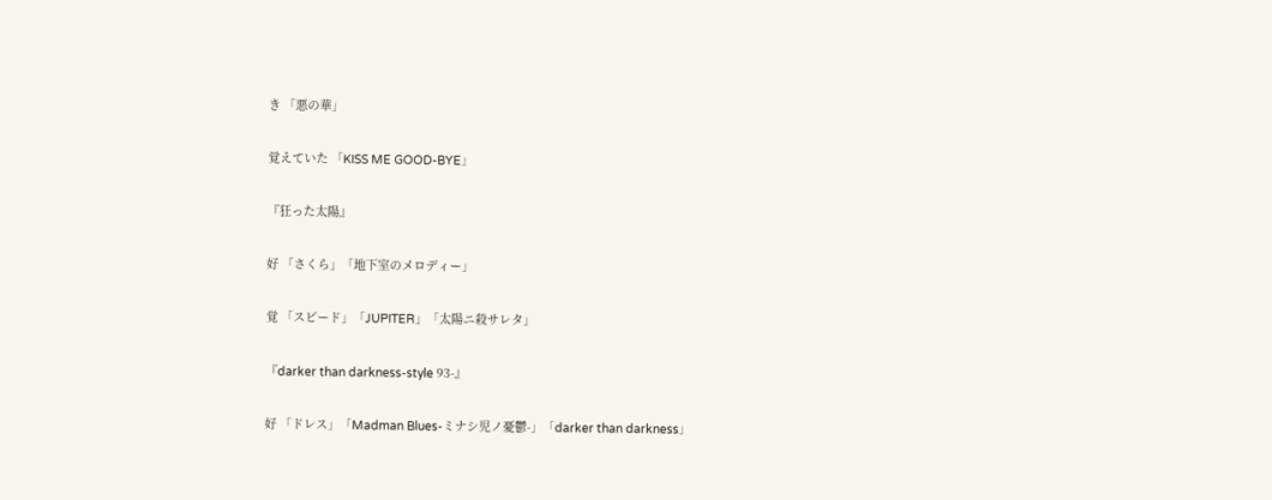き 「悪の華」

覚えていた 「KISS ME GOOD-BYE」

『狂った太陽』

好 「さくら」「地下室のメロディー」

覚 「スピード」「JUPITER」「太陽ニ殺サレタ」

『darker than darkness-style 93-』

好 「ドレス」「Madman Blues-ミナシ児ノ憂鬱-」「darker than darkness」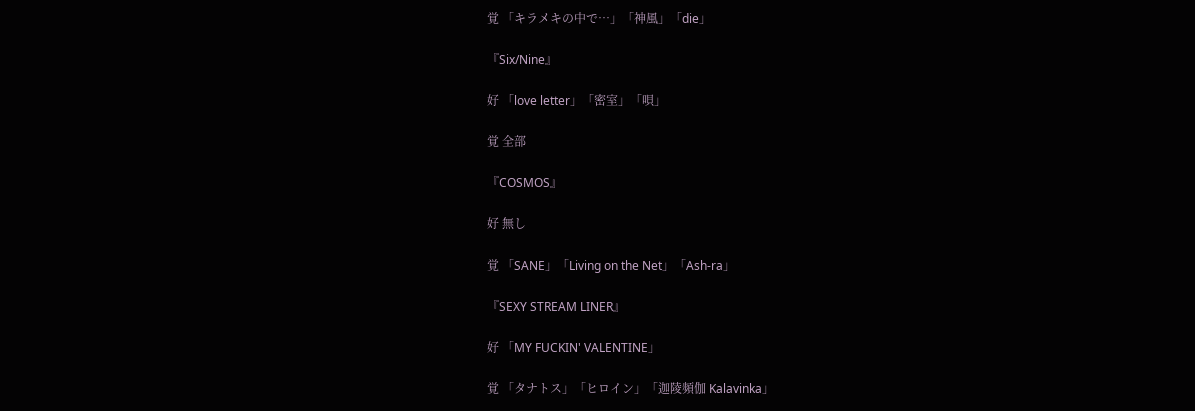覚 「キラメキの中で…」「神風」「die」

『Six/Nine』

好 「love letter」「密室」「唄」

覚 全部

『COSMOS』

好 無し

覚 「SANE」「Living on the Net」「Ash-ra」

『SEXY STREAM LINER』

好 「MY FUCKIN' VALENTINE」

覚 「タナトス」「ヒロイン」「迦陵頻伽 Kalavinka」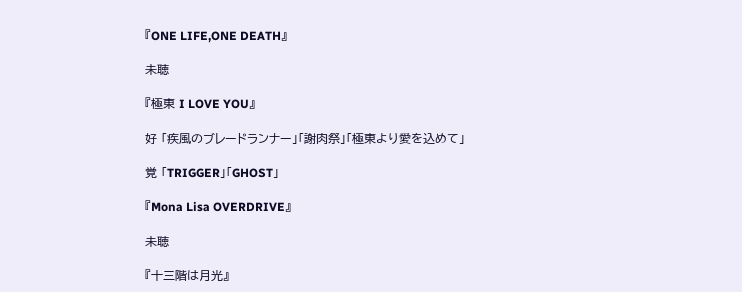『ONE LIFE,ONE DEATH』

未聴

『極東 I LOVE YOU』

好 「疾風のブレードランナー」「謝肉祭」「極東より愛を込めて」

覚 「TRIGGER」「GHOST」

『Mona Lisa OVERDRIVE』

未聴

『十三階は月光』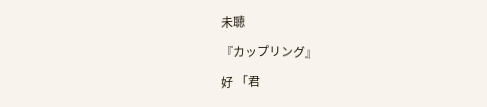未聴

『カップリング』

好 「君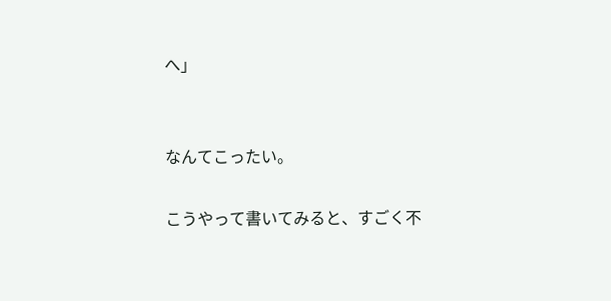へ」


なんてこったい。

こうやって書いてみると、すごく不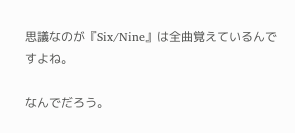思議なのが『Six/Nine』は全曲覚えているんですよね。

なんでだろう。